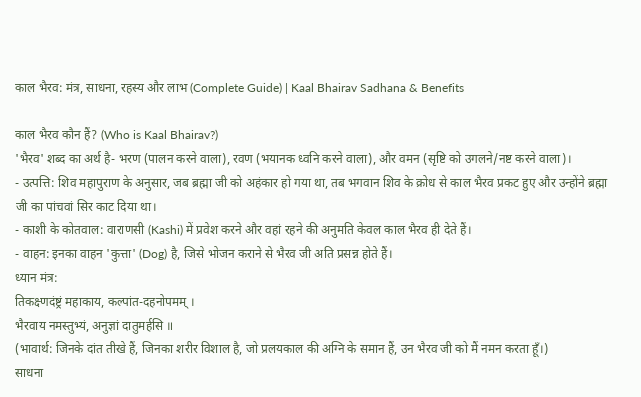काल भैरव: मंत्र, साधना, रहस्य और लाभ (Complete Guide) | Kaal Bhairav Sadhana & Benefits

काल भैरव कौन हैं? (Who is Kaal Bhairav?)
'भैरव' शब्द का अर्थ है- भरण (पालन करने वाला), रवण (भयानक ध्वनि करने वाला), और वमन (सृष्टि को उगलने/नष्ट करने वाला)।
- उत्पत्ति: शिव महापुराण के अनुसार, जब ब्रह्मा जी को अहंकार हो गया था, तब भगवान शिव के क्रोध से काल भैरव प्रकट हुए और उन्होंने ब्रह्मा जी का पांचवां सिर काट दिया था।
- काशी के कोतवाल: वाराणसी (Kashi) में प्रवेश करने और वहां रहने की अनुमति केवल काल भैरव ही देते हैं।
- वाहन: इनका वाहन 'कुत्ता' (Dog) है, जिसे भोजन कराने से भैरव जी अति प्रसन्न होते हैं।
ध्यान मंत्र:
तिकक्ष्णदंष्ट्रं महाकाय, कल्पांत-दहनोपमम् ।
भैरवाय नमस्तुभ्यं, अनुज्ञां दातुमर्हसि ॥
(भावार्थ: जिनके दांत तीखे हैं, जिनका शरीर विशाल है, जो प्रलयकाल की अग्नि के समान हैं, उन भैरव जी को मैं नमन करता हूँ।)
साधना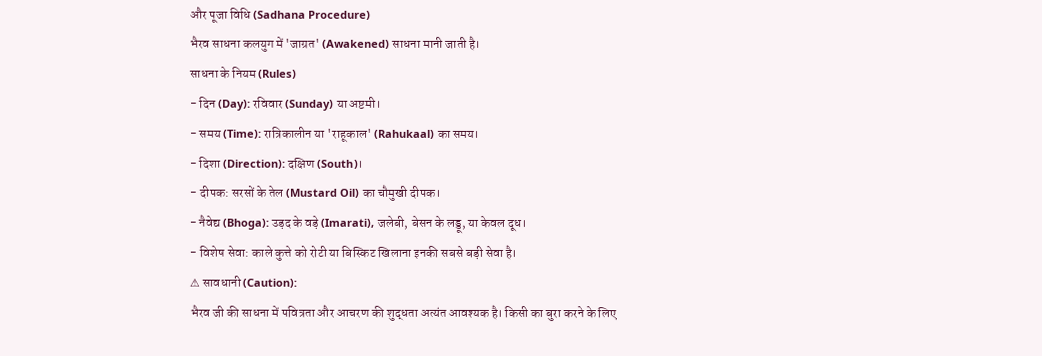और पूजा विधि (Sadhana Procedure)
भैरव साधना कलयुग में 'जाग्रत' (Awakened) साधना मानी जाती है।
साधना के नियम (Rules)
- दिन (Day): रविवार (Sunday) या अष्टमी।
- समय (Time): रात्रिकालीन या 'राहूकाल' (Rahukaal) का समय।
- दिशा (Direction): दक्षिण (South)।
- दीपक: सरसों के तेल (Mustard Oil) का चौमुखी दीपक।
- नैवेद्य (Bhoga): उड़द के वड़े (Imarati), जलेबी, बेसन के लड्डू, या केवल दूध।
- विशेष सेवा: काले कुत्ते को रोटी या बिस्किट खिलाना इनकी सबसे बड़ी सेवा है।
⚠ सावधानी (Caution):
भैरव जी की साधना में पवित्रता और आचरण की शुद्धता अत्यंत आवश्यक है। किसी का बुरा करने के लिए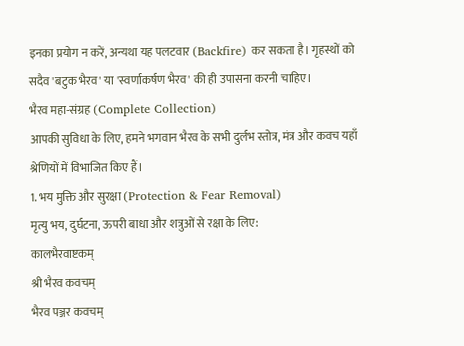इनका प्रयोग न करें, अन्यथा यह पलटवार (Backfire) कर सकता है। गृहस्थों को सदैव 'बटुक भैरव' या 'स्वर्णाकर्षण भैरव' की ही उपासना करनी चाहिए।
भैरव महा-संग्रह (Complete Collection)
आपकी सुविधा के लिए, हमने भगवान भैरव के सभी दुर्लभ स्तोत्र, मंत्र और कवच यहाँ श्रेणियों में विभाजित किए हैं।
1. भय मुक्ति और सुरक्षा (Protection & Fear Removal)
मृत्यु भय, दुर्घटना, ऊपरी बाधा और शत्रुओं से रक्षा के लिए:
कालभैरवाष्टकम्
श्री भैरव कवचम्
भैरव पञ्जर कवचम्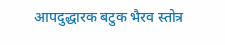आपदुद्धारक बटुक भैरव स्तोत्र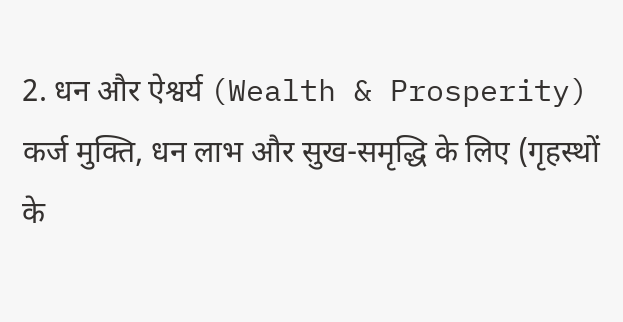2. धन और ऐश्वर्य (Wealth & Prosperity)
कर्ज मुक्ति, धन लाभ और सुख-समृद्धि के लिए (गृहस्थों के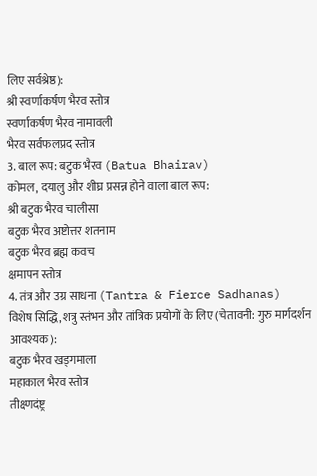लिए सर्वश्रेष्ठ):
श्री स्वर्णाकर्षण भैरव स्तोत्र
स्वर्णाकर्षण भैरव नामावली
भैरव सर्वफलप्रद स्तोत्र
3. बाल रूप: बटुक भैरव (Batua Bhairav)
कोमल, दयालु और शीघ्र प्रसन्न होने वाला बाल रूप:
श्री बटुक भैरव चालीसा
बटुक भैरव अष्टोत्तर शतनाम
बटुक भैरव ब्रह्म कवच
क्षमापन स्तोत्र
4. तंत्र और उग्र साधना (Tantra & Fierce Sadhanas)
विशेष सिद्धि, शत्रु स्तंभन और तांत्रिक प्रयोगों के लिए (चेतावनी: गुरु मार्गदर्शन आवश्यक):
बटुक भैरव खड्गमाला
महाकाल भैरव स्तोत्र
तीक्ष्णदंष्ट्र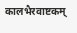कालभैरवाष्टकम्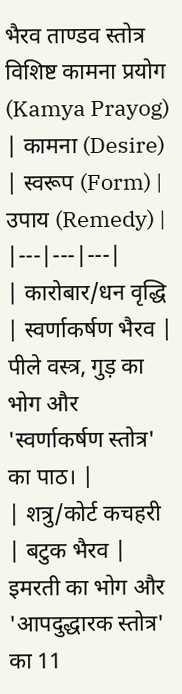भैरव ताण्डव स्तोत्र
विशिष्ट कामना प्रयोग (Kamya Prayog)
| कामना (Desire) | स्वरूप (Form) | उपाय (Remedy) |
|---|---|---|
| कारोबार/धन वृद्धि | स्वर्णाकर्षण भैरव | पीले वस्त्र, गुड़ का भोग और 'स्वर्णाकर्षण स्तोत्र' का पाठ। |
| शत्रु/कोर्ट कचहरी | बटुक भैरव | इमरती का भोग और 'आपदुद्धारक स्तोत्र' का 11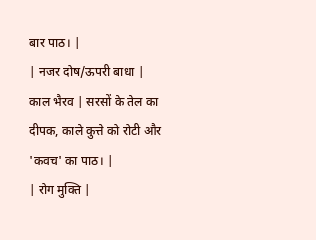बार पाठ। |
| नजर दोष/ऊपरी बाधा | काल भैरव | सरसों के तेल का दीपक, काले कुत्ते को रोटी और 'कवच' का पाठ। |
| रोग मुक्ति |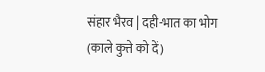संहार भैरव | दही-भात का भोग (काले कुत्ते को दें)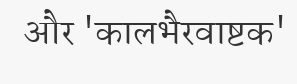और 'कालभैरवाष्टक'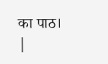का पाठ। |